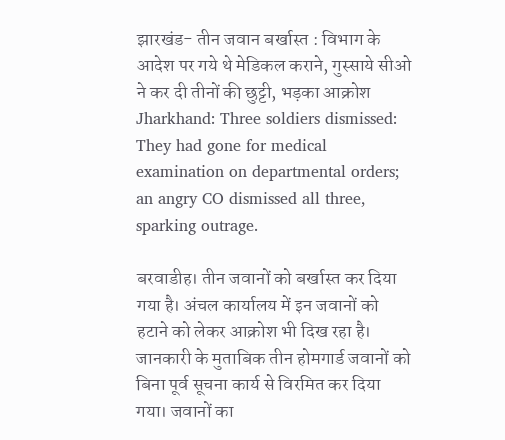झारखंड- तीन जवान बर्खास्त : विभाग के आदेश पर गये थे मेडिकल कराने, गुस्साये सीओ ने कर दी तीनों की छुट्टी, भड़का आक्रोश
Jharkhand: Three soldiers dismissed: They had gone for medical examination on departmental orders; an angry CO dismissed all three, sparking outrage.

बरवाडीह। तीन जवानों को बर्खास्त कर दिया गया है। अंचल कार्यालय में इन जवानों को हटाने को लेकर आक्रोश भी दिख रहा है। जानकारी के मुताबिक तीन होमगार्ड जवानों को बिना पूर्व सूचना कार्य से विरमित कर दिया गया। जवानों का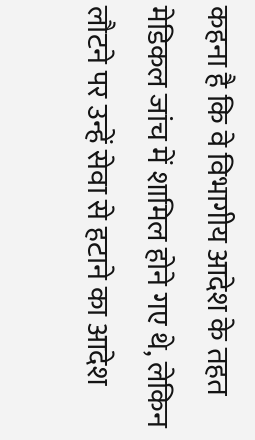कहना है कि वे विभागीय आदेश के तहत मेडिकल जांच में शामिल होने गए थे, लेकिन लौटने पर उन्हें सेवा से हटाने का आदेश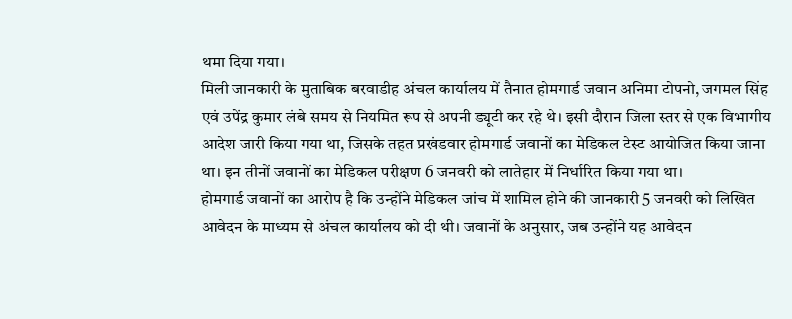थमा दिया गया।
मिली जानकारी के मुताबिक बरवाडीह अंचल कार्यालय में तैनात होमगार्ड जवान अनिमा टोपनो, जगमल सिंह एवं उपेंद्र कुमार लंबे समय से नियमित रूप से अपनी ड्यूटी कर रहे थे। इसी दौरान जिला स्तर से एक विभागीय आदेश जारी किया गया था, जिसके तहत प्रखंडवार होमगार्ड जवानों का मेडिकल टेस्ट आयोजित किया जाना था। इन तीनों जवानों का मेडिकल परीक्षण 6 जनवरी को लातेहार में निर्धारित किया गया था।
होमगार्ड जवानों का आरोप है कि उन्होंने मेडिकल जांच में शामिल होने की जानकारी 5 जनवरी को लिखित आवेदन के माध्यम से अंचल कार्यालय को दी थी। जवानों के अनुसार, जब उन्होंने यह आवेदन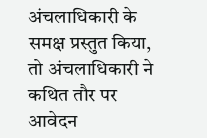अंचलाधिकारी के समक्ष प्रस्तुत किया, तो अंचलाधिकारी ने कथित तौर पर आवेदन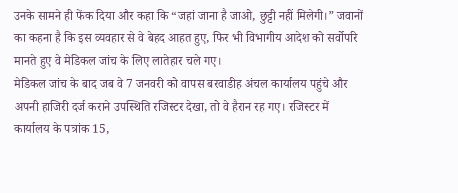उनके सामने ही फेंक दिया और कहा कि “जहां जाना है जाओ, छुट्टी नहीं मिलेगी।” जवानों का कहना है कि इस व्यवहार से वे बेहद आहत हुए, फिर भी विभागीय आदेश को सर्वोपरि मानते हुए वे मेडिकल जांच के लिए लातेहार चले गए।
मेडिकल जांच के बाद जब वे 7 जनवरी को वापस बरवाडीह अंचल कार्यालय पहुंचे और अपनी हाजिरी दर्ज कराने उपस्थिति रजिस्टर देखा, तो वे हैरान रह गए। रजिस्टर में कार्यालय के पत्रांक 15,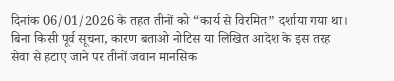दिनांक 06/01/2026 के तहत तीनों को “कार्य से विरमित” दर्शाया गया था। बिना किसी पूर्व सूचना, कारण बताओ नोटिस या लिखित आदेश के इस तरह सेवा से हटाए जाने पर तीनों जवान मानसिक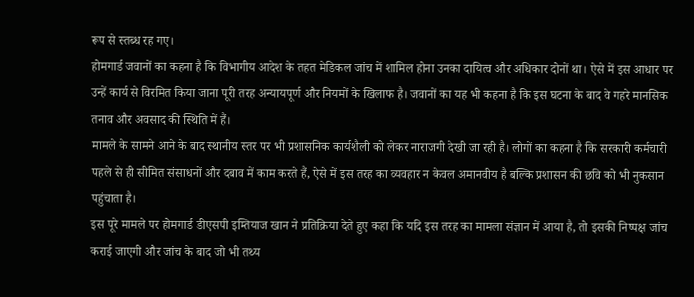रूप से स्तब्ध रह गए।
होमगार्ड जवानों का कहना है कि विभागीय आदेश के तहत मेडिकल जांच में शामिल होना उनका दायित्व और अधिकार दोनों था। ऐसे में इस आधार पर उन्हें कार्य से विरमित किया जाना पूरी तरह अन्यायपूर्ण और नियमों के खिलाफ है। जवानों का यह भी कहना है कि इस घटना के बाद वे गहरे मानसिक तनाव और अवसाद की स्थिति में हैं।
मामले के सामने आने के बाद स्थानीय स्तर पर भी प्रशासनिक कार्यशैली को लेकर नाराजगी देखी जा रही है। लोगों का कहना है कि सरकारी कर्मचारी पहले से ही सीमित संसाधनों और दबाव में काम करते हैं, ऐसे में इस तरह का व्यवहार न केवल अमानवीय है बल्कि प्रशासन की छवि को भी नुकसान पहुंचाता है।
इस पूरे मामले पर होमगार्ड डीएसपी इम्तियाज खान ने प्रतिक्रिया देते हुए कहा कि यदि इस तरह का मामला संज्ञान में आया है, तो इसकी निष्पक्ष जांच कराई जाएगी और जांच के बाद जो भी तथ्य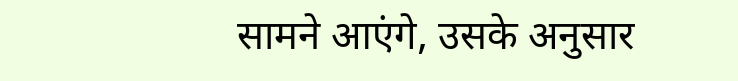सामने आएंगे, उसके अनुसार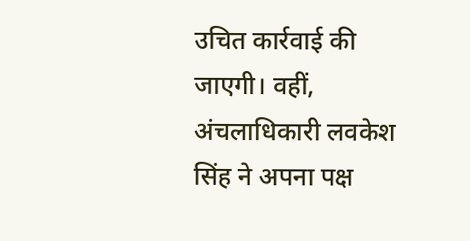उचित कार्रवाई की जाएगी। वहीं, अंचलाधिकारी लवकेश सिंह ने अपना पक्ष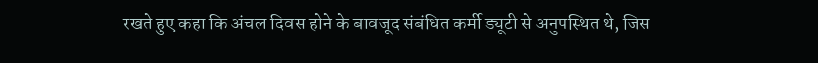रखते हुए कहा कि अंचल दिवस होने के बावजूद संबंधित कर्मी ड्यूटी से अनुपस्थित थे, जिस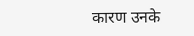कारण उनके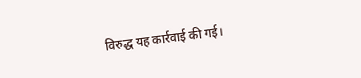विरुद्ध यह कार्रवाई की गई।